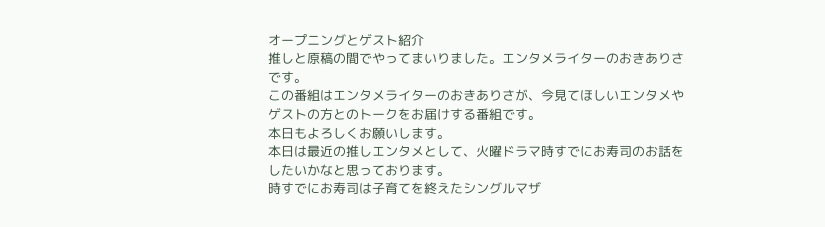オープニングとゲスト紹介
推しと原稿の間でやってまいりました。エンタメライターのおきありさです。
この番組はエンタメライターのおきありさが、今見てほしいエンタメやゲストの方とのトークをお届けする番組です。
本日もよろしくお願いします。
本日は最近の推しエンタメとして、火曜ドラマ時すでにお寿司のお話をしたいかなと思っております。
時すでにお寿司は子育てを終えたシングルマザ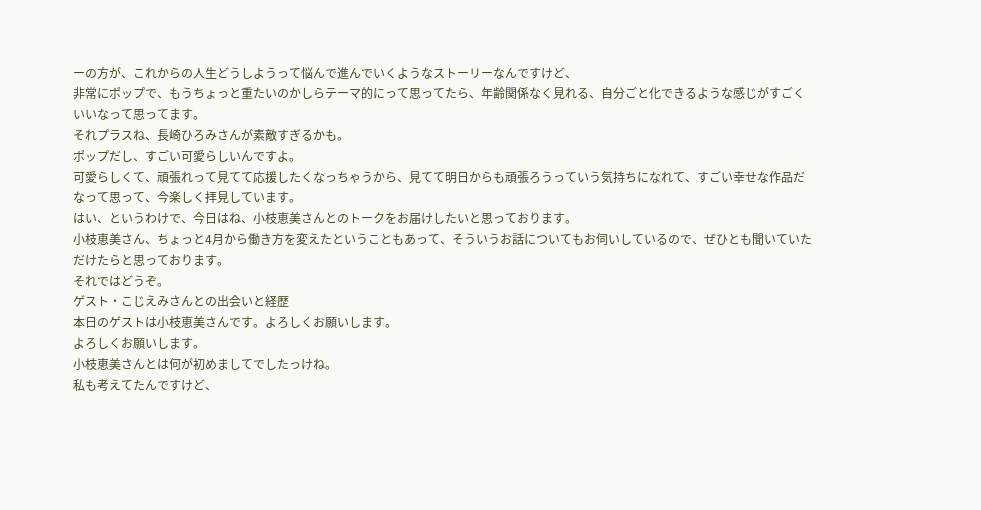ーの方が、これからの人生どうしようって悩んで進んでいくようなストーリーなんですけど、
非常にポップで、もうちょっと重たいのかしらテーマ的にって思ってたら、年齢関係なく見れる、自分ごと化できるような感じがすごくいいなって思ってます。
それプラスね、長崎ひろみさんが素敵すぎるかも。
ポップだし、すごい可愛らしいんですよ。
可愛らしくて、頑張れって見てて応援したくなっちゃうから、見てて明日からも頑張ろうっていう気持ちになれて、すごい幸せな作品だなって思って、今楽しく拝見しています。
はい、というわけで、今日はね、小枝恵美さんとのトークをお届けしたいと思っております。
小枝恵美さん、ちょっと4月から働き方を変えたということもあって、そういうお話についてもお伺いしているので、ぜひとも聞いていただけたらと思っております。
それではどうぞ。
ゲスト・こじえみさんとの出会いと経歴
本日のゲストは小枝恵美さんです。よろしくお願いします。
よろしくお願いします。
小枝恵美さんとは何が初めましてでしたっけね。
私も考えてたんですけど、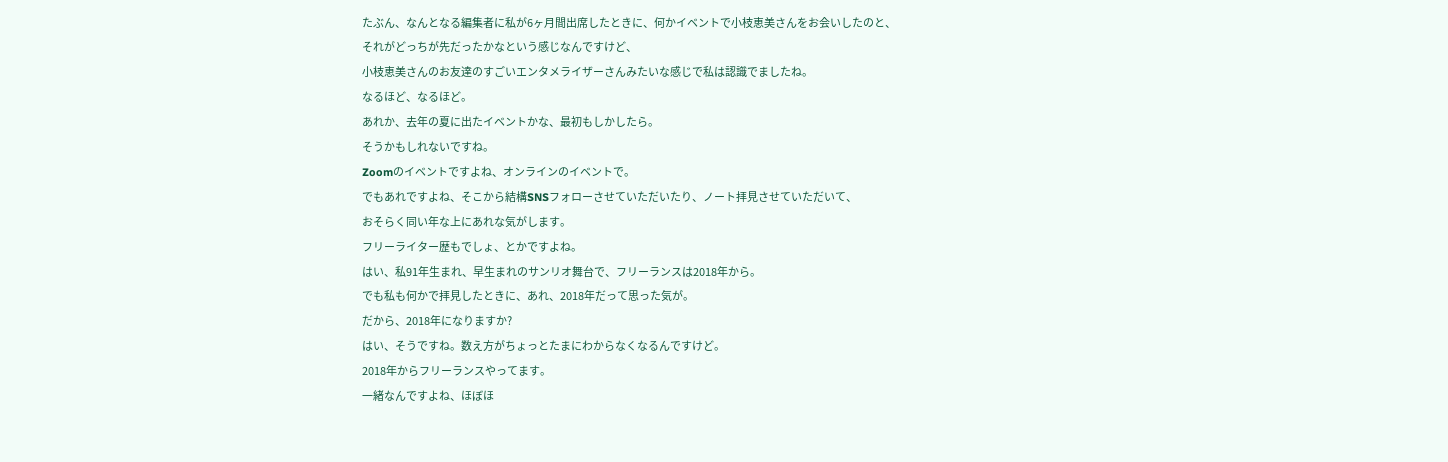たぶん、なんとなる編集者に私が6ヶ月間出席したときに、何かイベントで小枝恵美さんをお会いしたのと、
それがどっちが先だったかなという感じなんですけど、
小枝恵美さんのお友達のすごいエンタメライザーさんみたいな感じで私は認識でましたね。
なるほど、なるほど。
あれか、去年の夏に出たイベントかな、最初もしかしたら。
そうかもしれないですね。
Zoomのイベントですよね、オンラインのイベントで。
でもあれですよね、そこから結構SNSフォローさせていただいたり、ノート拝見させていただいて、
おそらく同い年な上にあれな気がします。
フリーライター歴もでしょ、とかですよね。
はい、私91年生まれ、早生まれのサンリオ舞台で、フリーランスは2018年から。
でも私も何かで拝見したときに、あれ、2018年だって思った気が。
だから、2018年になりますか?
はい、そうですね。数え方がちょっとたまにわからなくなるんですけど。
2018年からフリーランスやってます。
一緒なんですよね、ほぼほ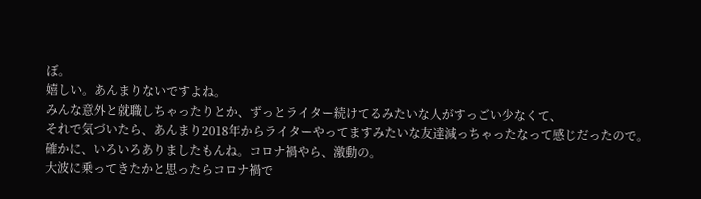ぼ。
嬉しい。あんまりないですよね。
みんな意外と就職しちゃったりとか、ずっとライター続けてるみたいな人がすっごい少なくて、
それで気づいたら、あんまり2018年からライターやってますみたいな友達減っちゃったなって感じだったので。
確かに、いろいろありましたもんね。コロナ禍やら、激動の。
大波に乗ってきたかと思ったらコロナ禍で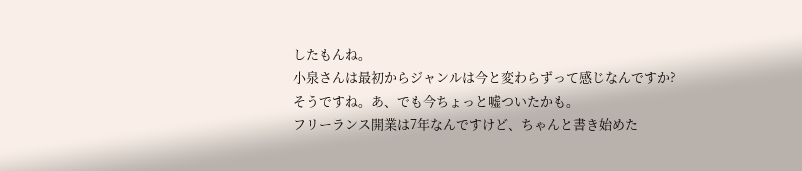したもんね。
小泉さんは最初からジャンルは今と変わらずって感じなんですか?
そうですね。あ、でも今ちょっと嘘ついたかも。
フリーランス開業は7年なんですけど、ちゃんと書き始めた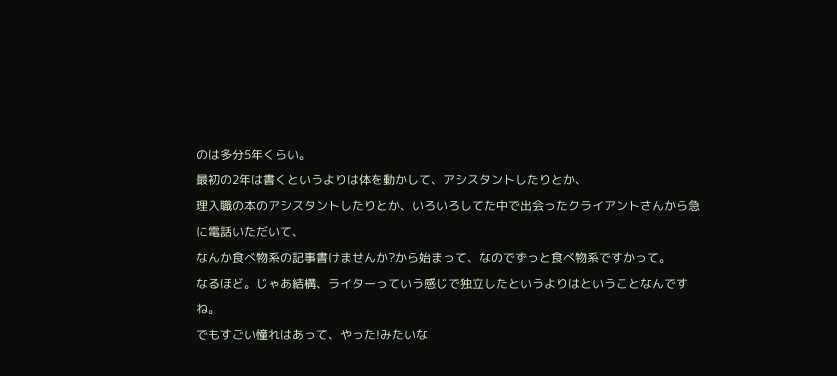のは多分5年くらい。
最初の2年は書くというよりは体を動かして、アシスタントしたりとか、
理入職の本のアシスタントしたりとか、いろいろしてた中で出会ったクライアントさんから急に電話いただいて、
なんか食べ物系の記事書けませんか?から始まって、なのでずっと食べ物系ですかって。
なるほど。じゃあ結構、ライターっていう感じで独立したというよりはということなんですね。
でもすごい憧れはあって、やった!みたいな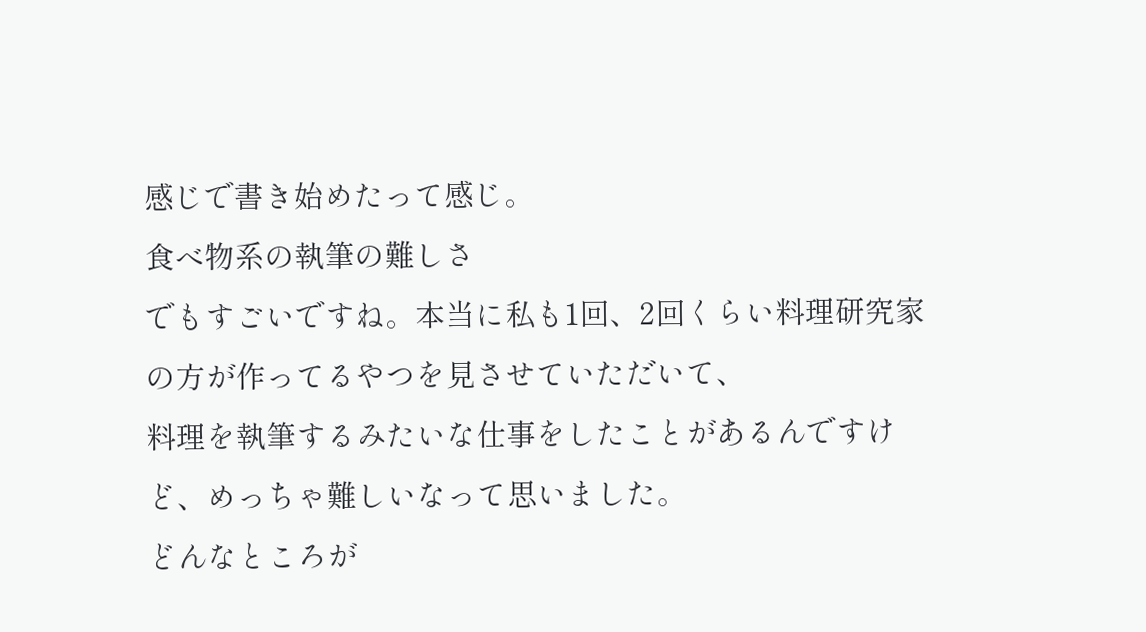感じで書き始めたって感じ。
食べ物系の執筆の難しさ
でもすごいですね。本当に私も1回、2回くらい料理研究家の方が作ってるやつを見させていただいて、
料理を執筆するみたいな仕事をしたことがあるんですけど、めっちゃ難しいなって思いました。
どんなところが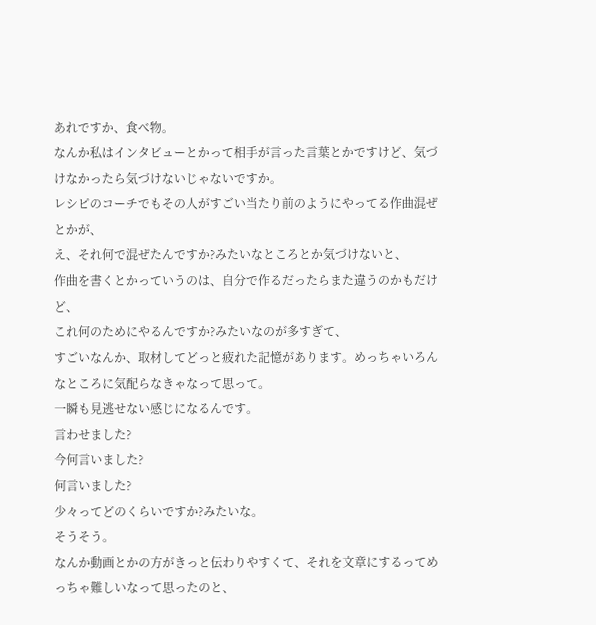あれですか、食べ物。
なんか私はインタビューとかって相手が言った言葉とかですけど、気づけなかったら気づけないじゃないですか。
レシピのコーチでもその人がすごい当たり前のようにやってる作曲混ぜとかが、
え、それ何で混ぜたんですか?みたいなところとか気づけないと、
作曲を書くとかっていうのは、自分で作るだったらまた違うのかもだけど、
これ何のためにやるんですか?みたいなのが多すぎて、
すごいなんか、取材してどっと疲れた記憶があります。めっちゃいろんなところに気配らなきゃなって思って。
一瞬も見逃せない感じになるんです。
言わせました?
今何言いました?
何言いました?
少々ってどのくらいですか?みたいな。
そうそう。
なんか動画とかの方がきっと伝わりやすくて、それを文章にするってめっちゃ難しいなって思ったのと、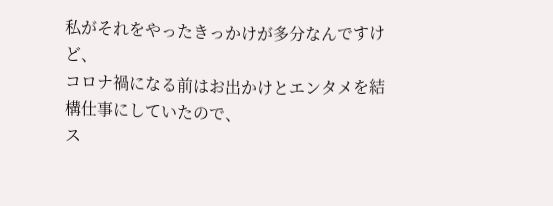私がそれをやったきっかけが多分なんですけど、
コロナ禍になる前はお出かけとエンタメを結構仕事にしていたので、
ス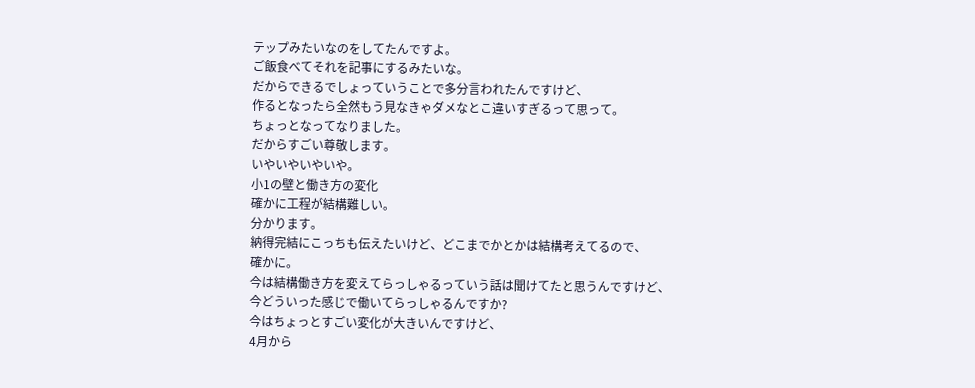テップみたいなのをしてたんですよ。
ご飯食べてそれを記事にするみたいな。
だからできるでしょっていうことで多分言われたんですけど、
作るとなったら全然もう見なきゃダメなとこ違いすぎるって思って。
ちょっとなってなりました。
だからすごい尊敬します。
いやいやいやいや。
小1の壁と働き方の変化
確かに工程が結構難しい。
分かります。
納得完結にこっちも伝えたいけど、どこまでかとかは結構考えてるので、
確かに。
今は結構働き方を変えてらっしゃるっていう話は聞けてたと思うんですけど、
今どういった感じで働いてらっしゃるんですか?
今はちょっとすごい変化が大きいんですけど、
4月から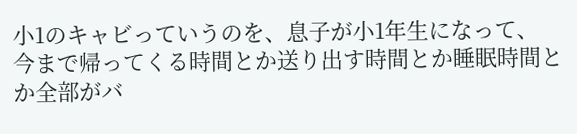小1のキャビっていうのを、息子が小1年生になって、
今まで帰ってくる時間とか送り出す時間とか睡眠時間とか全部がバ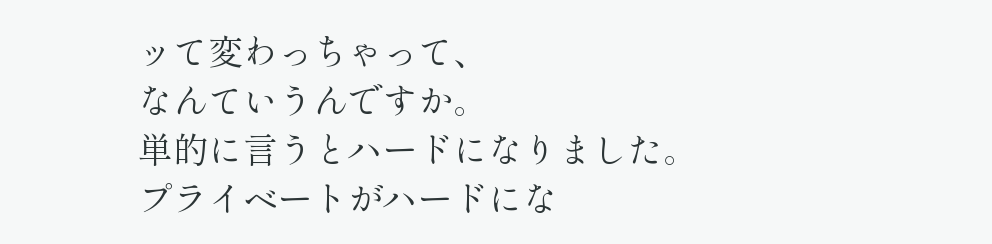ッて変わっちゃって、
なんていうんですか。
単的に言うとハードになりました。
プライベートがハードにな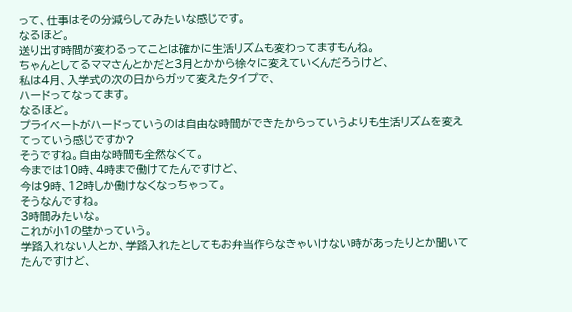って、仕事はその分減らしてみたいな感じです。
なるほど。
送り出す時間が変わるってことは確かに生活リズムも変わってますもんね。
ちゃんとしてるママさんとかだと3月とかから徐々に変えていくんだろうけど、
私は4月、入学式の次の日からガッて変えたタイプで、
ハードってなってます。
なるほど。
プライベートがハードっていうのは自由な時間ができたからっていうよりも生活リズムを変えてっていう感じですか?
そうですね。自由な時間も全然なくて。
今までは10時、4時まで働けてたんですけど、
今は9時、12時しか働けなくなっちゃって。
そうなんですね。
3時間みたいな。
これが小1の壁かっていう。
学路入れない人とか、学路入れたとしてもお弁当作らなきゃいけない時があったりとか聞いてたんですけど、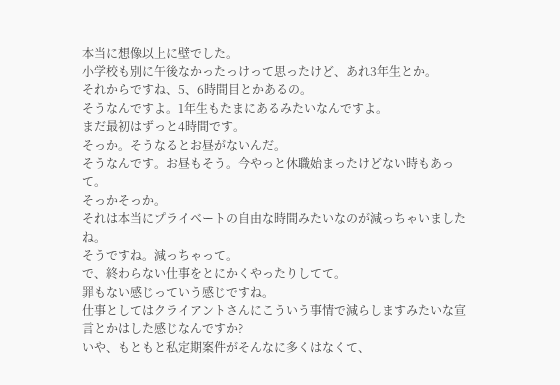本当に想像以上に壁でした。
小学校も別に午後なかったっけって思ったけど、あれ3年生とか。
それからですね、5、6時間目とかあるの。
そうなんですよ。1年生もたまにあるみたいなんですよ。
まだ最初はずっと4時間です。
そっか。そうなるとお昼がないんだ。
そうなんです。お昼もそう。今やっと休職始まったけどない時もあって。
そっかそっか。
それは本当にプライベートの自由な時間みたいなのが減っちゃいましたね。
そうですね。減っちゃって。
で、終わらない仕事をとにかくやったりしてて。
罪もない感じっていう感じですね。
仕事としてはクライアントさんにこういう事情で減らしますみたいな宣言とかはした感じなんですか?
いや、もともと私定期案件がそんなに多くはなくて、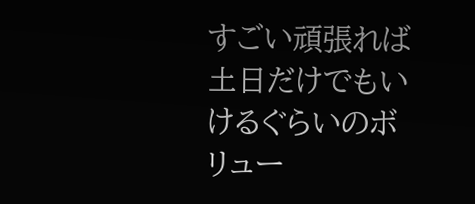すごい頑張れば土日だけでもいけるぐらいのボリュー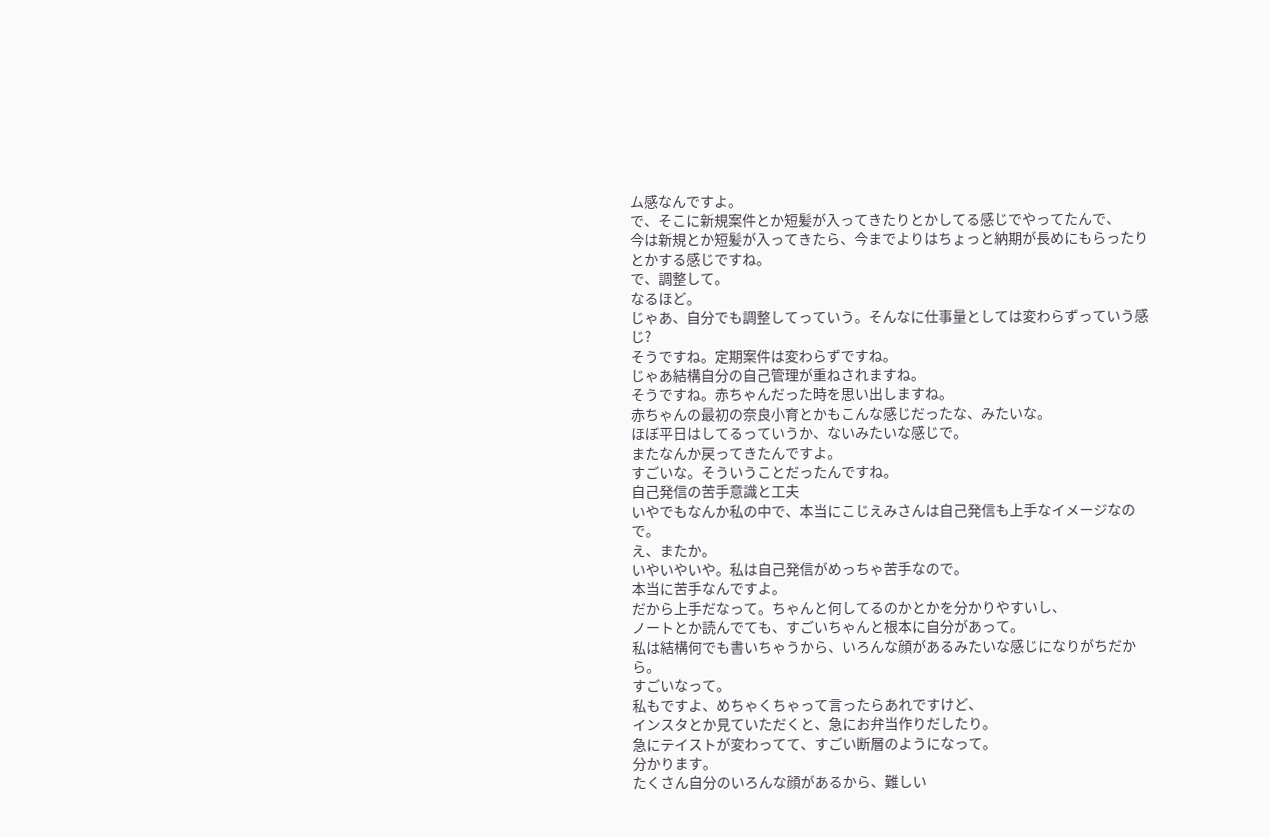ム感なんですよ。
で、そこに新規案件とか短髪が入ってきたりとかしてる感じでやってたんで、
今は新規とか短髪が入ってきたら、今までよりはちょっと納期が長めにもらったりとかする感じですね。
で、調整して。
なるほど。
じゃあ、自分でも調整してっていう。そんなに仕事量としては変わらずっていう感じ?
そうですね。定期案件は変わらずですね。
じゃあ結構自分の自己管理が重ねされますね。
そうですね。赤ちゃんだった時を思い出しますね。
赤ちゃんの最初の奈良小育とかもこんな感じだったな、みたいな。
ほぼ平日はしてるっていうか、ないみたいな感じで。
またなんか戻ってきたんですよ。
すごいな。そういうことだったんですね。
自己発信の苦手意識と工夫
いやでもなんか私の中で、本当にこじえみさんは自己発信も上手なイメージなので。
え、またか。
いやいやいや。私は自己発信がめっちゃ苦手なので。
本当に苦手なんですよ。
だから上手だなって。ちゃんと何してるのかとかを分かりやすいし、
ノートとか読んでても、すごいちゃんと根本に自分があって。
私は結構何でも書いちゃうから、いろんな顔があるみたいな感じになりがちだから。
すごいなって。
私もですよ、めちゃくちゃって言ったらあれですけど、
インスタとか見ていただくと、急にお弁当作りだしたり。
急にテイストが変わってて、すごい断層のようになって。
分かります。
たくさん自分のいろんな顔があるから、難しい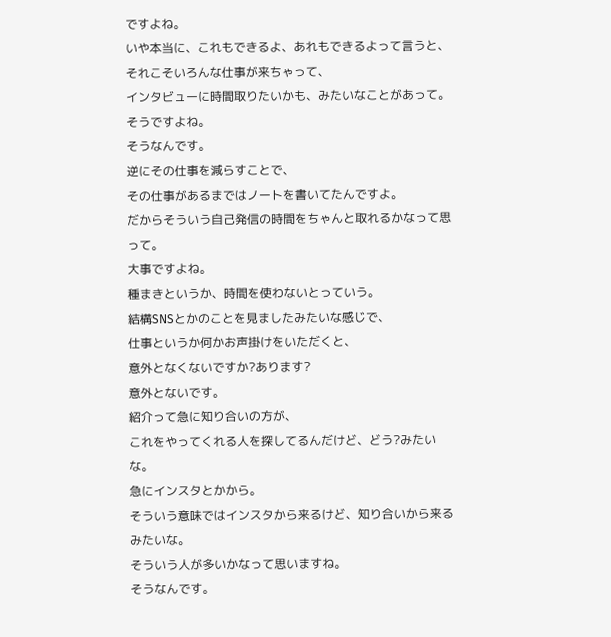ですよね。
いや本当に、これもできるよ、あれもできるよって言うと、
それこそいろんな仕事が来ちゃって、
インタビューに時間取りたいかも、みたいなことがあって。
そうですよね。
そうなんです。
逆にその仕事を減らすことで、
その仕事があるまではノートを書いてたんですよ。
だからそういう自己発信の時間をちゃんと取れるかなって思って。
大事ですよね。
種まきというか、時間を使わないとっていう。
結構SNSとかのことを見ましたみたいな感じで、
仕事というか何かお声掛けをいただくと、
意外となくないですか?あります?
意外とないです。
紹介って急に知り合いの方が、
これをやってくれる人を探してるんだけど、どう?みたいな。
急にインスタとかから。
そういう意味ではインスタから来るけど、知り合いから来るみたいな。
そういう人が多いかなって思いますね。
そうなんです。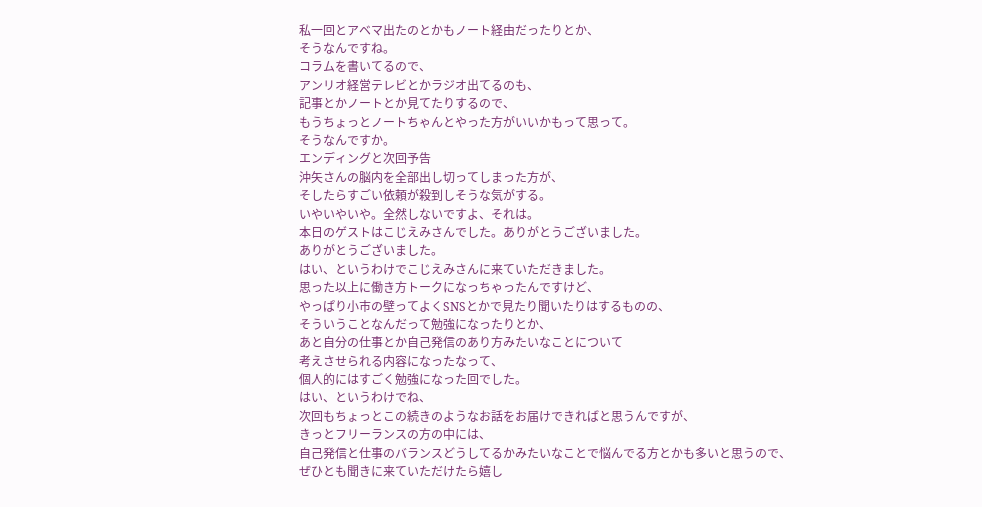私一回とアベマ出たのとかもノート経由だったりとか、
そうなんですね。
コラムを書いてるので、
アンリオ経営テレビとかラジオ出てるのも、
記事とかノートとか見てたりするので、
もうちょっとノートちゃんとやった方がいいかもって思って。
そうなんですか。
エンディングと次回予告
沖矢さんの脳内を全部出し切ってしまった方が、
そしたらすごい依頼が殺到しそうな気がする。
いやいやいや。全然しないですよ、それは。
本日のゲストはこじえみさんでした。ありがとうございました。
ありがとうございました。
はい、というわけでこじえみさんに来ていただきました。
思った以上に働き方トークになっちゃったんですけど、
やっぱり小市の壁ってよくSNSとかで見たり聞いたりはするものの、
そういうことなんだって勉強になったりとか、
あと自分の仕事とか自己発信のあり方みたいなことについて
考えさせられる内容になったなって、
個人的にはすごく勉強になった回でした。
はい、というわけでね、
次回もちょっとこの続きのようなお話をお届けできればと思うんですが、
きっとフリーランスの方の中には、
自己発信と仕事のバランスどうしてるかみたいなことで悩んでる方とかも多いと思うので、
ぜひとも聞きに来ていただけたら嬉し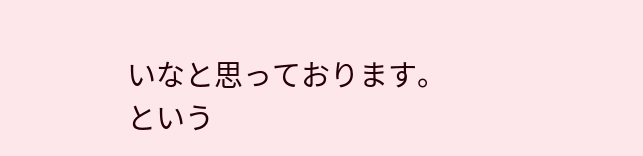いなと思っております。
という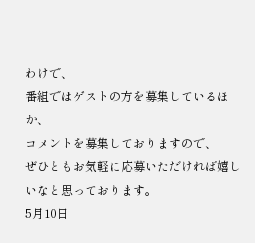わけで、
番組ではゲストの方を募集しているほか、
コメントを募集しておりますので、
ぜひともお気軽に応募いただければ嬉しいなと思っております。
5月10日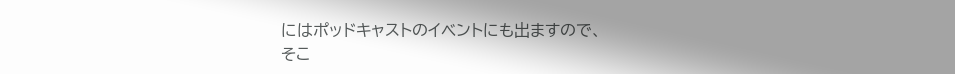にはポッドキャストのイベントにも出ますので、
そこ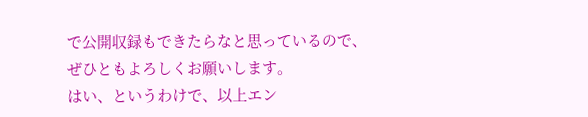で公開収録もできたらなと思っているので、
ぜひともよろしくお願いします。
はい、というわけで、以上エン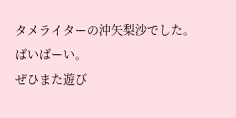タメライターの沖矢梨沙でした。
ばいばーい。
ぜひまた遊び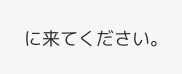に来てください。